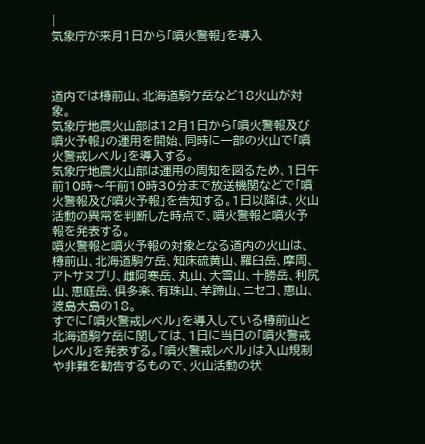|
気象庁が来月1日から「噴火警報」を導入



道内では樽前山、北海道駒ケ岳など18火山が対象。
気象庁地震火山部は12月1日から「噴火警報及び噴火予報」の運用を開始、同時に一部の火山で「噴火警戒レベル」を導入する。
気象庁地震火山部は運用の周知を図るため、1日午前10時〜午前10時30分まで放送機関などで「噴火警報及び噴火予報」を告知する。1日以降は、火山活動の異常を判断した時点で、噴火警報と噴火予報を発表する。
噴火警報と噴火予報の対象となる道内の火山は、樽前山、北海道駒ケ岳、知床硫黄山、羅臼岳、摩周、アトサヌプリ、雌阿寒岳、丸山、大雪山、十勝岳、利尻山、恵庭岳、倶多楽、有珠山、羊蹄山、ニセコ、恵山、渡島大島の18。
すでに「噴火警戒レベル」を導入している樽前山と北海道駒ケ岳に関しては、1日に当日の「噴火警戒レベル」を発表する。「噴火警戒レベル」は入山規制や非難を勧告するもので、火山活動の状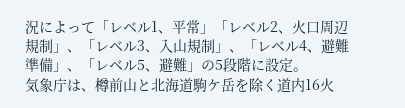況によって「レベル1、平常」「レベル2、火口周辺規制」、「レベル3、入山規制」、「レベル4、避難準備」、「レベル5、避難」の5段階に設定。
気象庁は、樽前山と北海道駒ケ岳を除く道内16火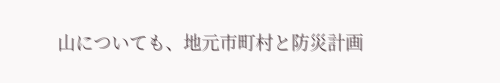山についても、地元市町村と防災計画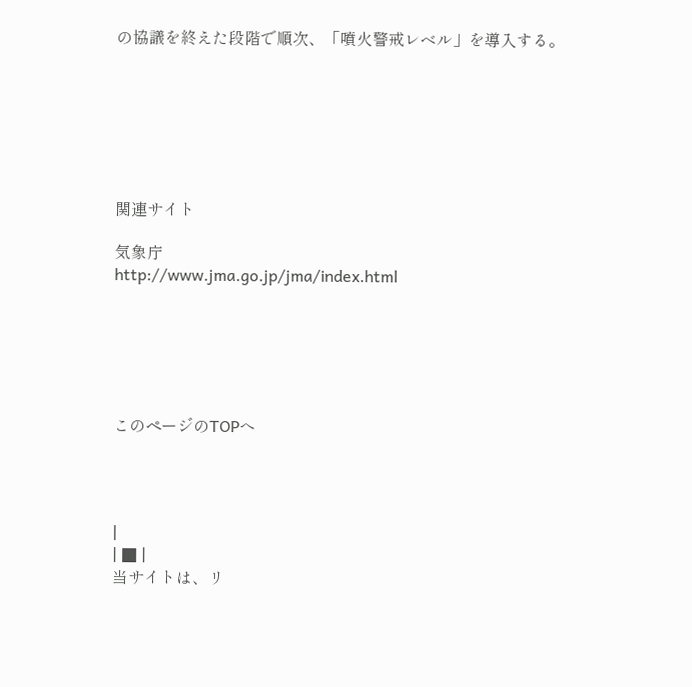の協議を終えた段階で順次、「噴火警戒レベル」を導入する。







関連サイト

気象庁
http://www.jma.go.jp/jma/index.html






このページのTOPへ




|
| ■ |
当サイトは、リ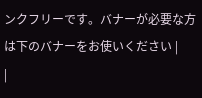ンクフリーです。バナーが必要な方は下のバナーをお使いください |
|